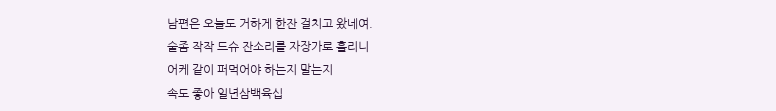남편은 오늘도 거하게 한잔 걸치고 왔네여.
술좀 작작 드슈 잔소리를 자장가로 흘리니
어케 같이 퍼먹어야 하는지 말는지
속도 좋아 일년삼백육십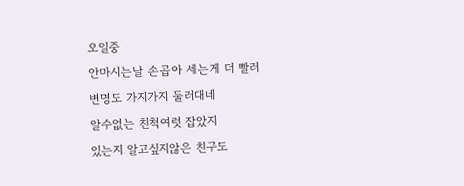오일중
안마시는날 손곱아 세는게 더 빨러
변명도 가지가지 둘러대네
알수없는 친척여럿 잡았지
있는지 알고싶지않은 친구도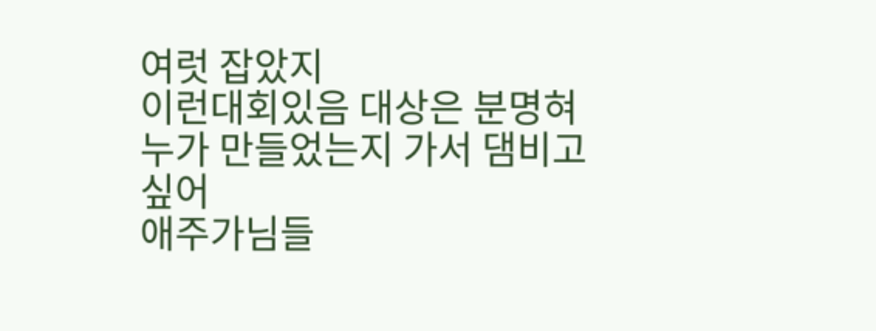여럿 잡았지
이런대회있음 대상은 분명혀
누가 만들었는지 가서 댐비고 싶어
애주가님들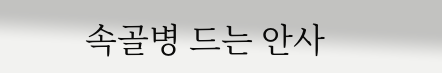속골병 드는 안사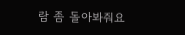람 좀 돌아봐줘요